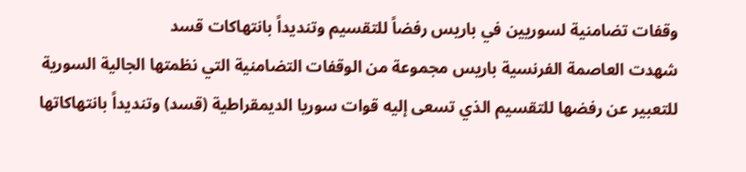وقفات تضامنية لسوريين في باريس رفضاً للتقسيم وتنديداً بانتهاكات قسد
شهدت العاصمة الفرنسية باريس مجموعة من الوقفات التضامنية التي نظمتها الجالية السورية للتعبير عن رفضها للتقسيم الذي تسعى إليه قوات سوريا الديمقراطية (قسد) وتنديداً بانتهاكاتها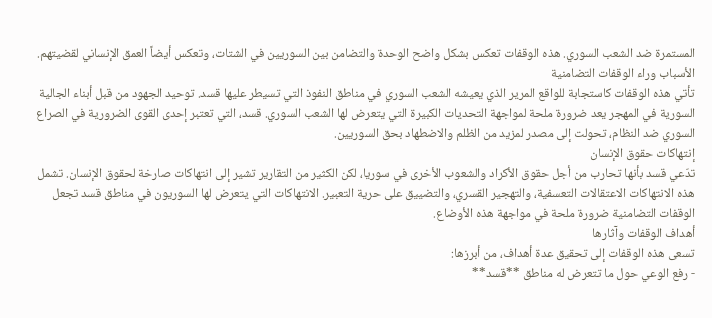المستمرة ضد الشعب السوري. هذه الوقفات تعكس بشكل واضح الوحدة والتضامن بين السوريين في الشتات، وتعكس أيضاً العمق الإنساني لقضيتهم.
الأسباب وراء الوقفات التضامنية
تأتي هذه الوقفات كاستجابة للواقع المرير الذي يعيشه الشعب السوري في مناطق النفوذ التي تسيطر عليها قسد. توحيد الجهود من قبل أبناء الجالية السورية في المهجر يعد ضرورة ملحة لمواجهة التحديات الكبيرة التي يتعرض لها الشعب السوري. قسد، التي تعتبر إحدى القوى الضرورية في الصراع السوري ضد النظام، تحولت إلى مصدر لمزيد من الظلم والاضطهاد بحق السوريين.
إنتهاكات حقوق الإنسان
تدّعي قسد بأنها تحارب من أجل حقوق الأكراد والشعوب الأخرى في سوريا، لكن الكثير من التقارير تشير إلى انتهاكات صارخة لحقوق الإنسان. تشمل هذه الانتهاكات الاعتقالات التعسفية، والتهجير القسري، والتضييق على حرية التعبير. الانتهاكات التي يتعرض لها السوريون في مناطق قسد تجعل الوقفات التضامنية ضرورة ملحة في مواجهة هذه الأوضاع.
أهداف الوقفات وآثارها
تسعى هذه الوقفات إلى تحقيق عدة أهداف، من أبرزها:
- رفع الوعي حول ما تتعرض له مناطق **قسد**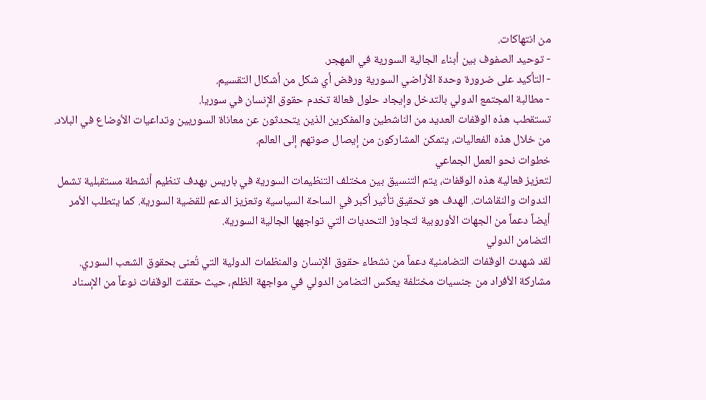من انتهاكات.
- توحيد الصفوف بين أبناء الجالية السورية في المهجر.
- التأكيد على ضرورة وحدة الأراضي السورية ورفض أي شكل من أشكال التقسيم.
- مطالبة المجتمع الدولي بالتدخل وإيجاد حلول فعالة تخدم حقوق الإنسان في سوريا.
تستقطب هذه الوقفات العديد من الناشطين والمفكرين الذين يتحدثون عن معاناة السوريين وتداعيات الأوضاع في البلاد. من خلال هذه الفعاليات، يتمكن المشاركون من إيصال صوتهم إلى العالم.
خطوات نحو العمل الجماعي
لتعزيز فعالية هذه الوقفات، يتم التنسيق بين مختلف التنظيمات السورية في باريس بهدف تنظيم أنشطة مستقبلية تشمل الندوات والنقاشات. الهدف هو تحقيق تأثير أكبر في الساحة السياسية وتعزيز الدعم للقضية السورية. كما يتطلب الأمر أيضاً دعماً من الجهات الأوروبية لتجاوز التحديات التي تواجهها الجالية السورية.
التضامن الدولي
لقد شهدت الوقفات التضامنية دعماً من نشطاء حقوق الإنسان والمنظمات الدولية التي تُعنى بحقوق الشعب السوري. مشاركة الأفراد من جنسيات مختلفة يعكس التضامن الدولي في مواجهة الظلم، حيث حققت الوقفات نوعاً من الإسناد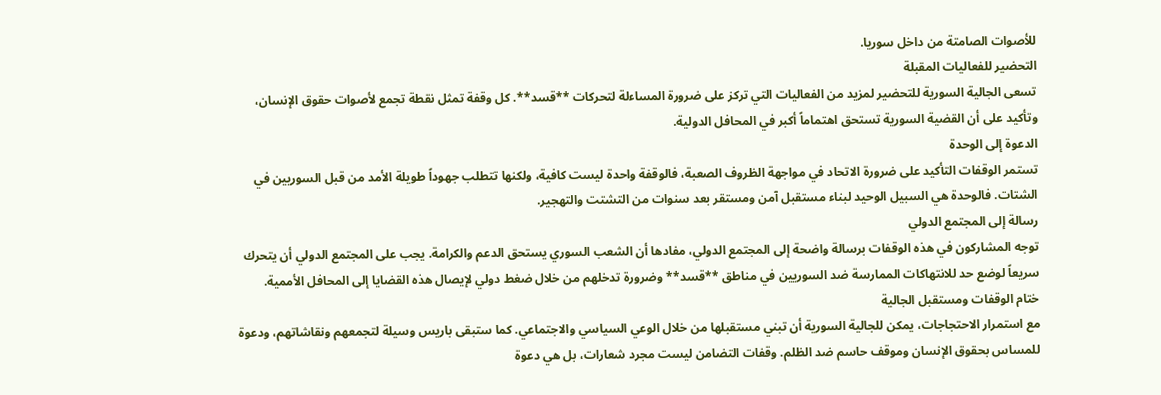للأصوات الصامتة من داخل سوريا.
التحضير للفعاليات المقبلة
تسعى الجالية السورية للتحضير لمزيد من الفعاليات التي تركز على ضرورة المساءلة لتحركات **قسد**. كل وقفة تمثل نقطة تجمع لأصوات حقوق الإنسان، وتأكيد على أن القضية السورية تستحق اهتماماً أكبر في المحافل الدولية.
الدعوة إلى الوحدة
تستمر الوقفات التأكيد على ضرورة الاتحاد في مواجهة الظروف الصعبة، فالوقفة واحدة ليست كافية، ولكنها تتطلب جهوداً طويلة الأمد من قبل السوريين في الشتات. فالوحدة هي السبيل الوحيد لبناء مستقبل آمن ومستقر بعد سنوات من التشتت والتهجير.
رسالة إلى المجتمع الدولي
توجه المشاركون في هذه الوقفات برسالة واضحة إلى المجتمع الدولي، مفادها أن الشعب السوري يستحق الدعم والكرامة. يجب على المجتمع الدولي أن يتحرك سريعاً لوضع حد للانتهاكات الممارسة ضد السوريين في مناطق **قسد** وضرورة تدخلهم من خلال ضغط دولي لإيصال هذه القضايا إلى المحافل الأممية.
ختام الوقفات ومستقبل الجالية
مع استمرار الاحتجاجات، يمكن للجالية السورية أن تبني مستقبلها من خلال الوعي السياسي والاجتماعي. كما ستبقى باريس وسيلة لتجمعهم ونقاشاتهم، ودعوة للمساس بحقوق الإنسان وموقف حاسم ضد الظلم. وقفات التضامن ليست مجرد شعارات، بل هي دعوة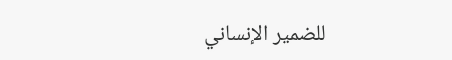للضمير الإنساني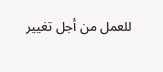للعمل من أجل تغيير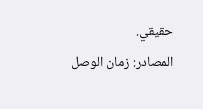حقيقي.
المصادر: زمان الوصل